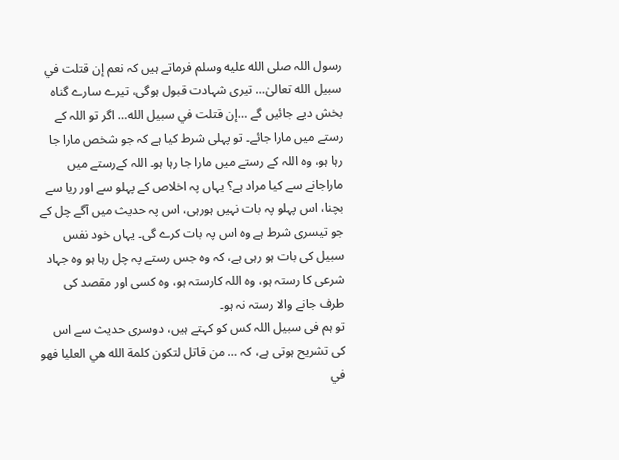رسول اللہ صلى الله عليه وسلم فرماتے ہیں کہ نعم إن قتلت في سبيل الله تعالیٰ… تیری شہادت قبول ہوگی، تیرے سارے گناہ بخش دیے جائیں گے …إن قتلت في سبيل الله… اگر تو اللہ کے رستے میں مارا جائے۔ تو پہلی شرط کیا ہے کہ جو شخص مارا جا رہا ہو، وہ اللہ کے رستے میں مارا جا رہا ہو۔ اللہ کےرستے میں ماراجانے سے کیا مراد ہے؟ یہاں پہ اخلاص کے پہلو سے اور ریا سے بچنا، اس پہلو پہ بات نہیں ہورہی، اس پہ حدیث میں آگے چل کے جو تیسری شرط ہے وہ اس پہ بات کرے گی۔ یہاں خود نفس سبیل کی بات ہو رہی ہے، کہ وہ جس رستے پہ چل رہا ہو وہ جہاد شرعی کا رستہ ہو، وہ اللہ کارستہ ہو، وہ کسی اور مقصد کی طرف جانے والا رستہ نہ ہو۔
تو ہم فی سبیل اللہ کس کو کہتے ہیں، دوسری حدیث سے اس کی تشریح ہوتی ہے، کہ … من قاتل لتكون كلمة الله هي العليا فهو في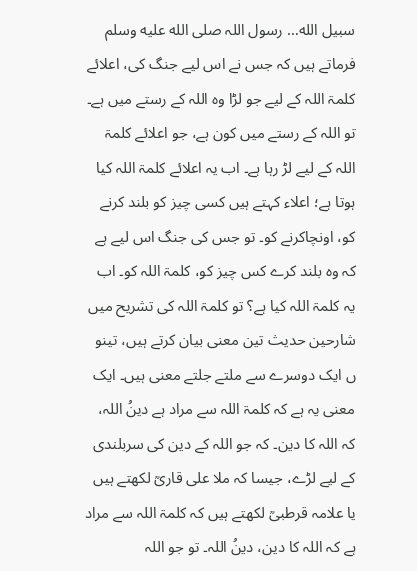سبيل الله… رسول اللہ صلى الله عليه وسلم فرماتے ہیں کہ جس نے اس لیے جنگ کی، اعلائے کلمۃ اللہ کے لیے جو لڑا وہ اللہ کے رستے میں ہے۔ تو اللہ کے رستے میں کون ہے، جو اعلائے کلمۃ اللہ کے لیے لڑ رہا ہے۔ اب یہ اعلائے کلمۃ اللہ کیا ہوتا ہے؛ اعلاء کہتے ہیں کسی چیز کو بلند کرنے کو، اونچاکرنے کو۔ تو جس کی جنگ اس لیے ہے کہ وہ بلند کرے کس چیز کو، کلمۃ اللہ کو۔ اب یہ کلمۃ اللہ کیا ہے؟ تو کلمۃ اللہ کی تشریح میں شارحین حدیث تین معنی بیان کرتے ہیں، تینو ں ایک دوسرے سے ملتے جلتے معنی ہیں۔ ایک معنی یہ ہے کہ کلمۃ اللہ سے مراد ہے دینُ اللہ، کہ اللہ کا دین۔ کہ جو اللہ کے دین کی سربلندی کے لیے لڑے، جیسا کہ ملا علی قاریؒ لکھتے ہیں یا علامہ قرطبیؒ لکھتے ہیں کہ کلمۃ اللہ سے مراد ہے کہ اللہ کا دین، دینُ اللہ۔ تو جو اللہ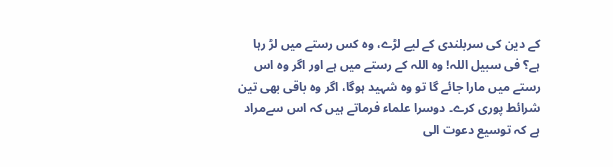کے دین کی سربلندی کے لیے لڑے، وہ کس رستے میں لڑ رہا ہے؟ فی سبیل اللہ! وہ اللہ کے رستے میں ہے اور اگر وہ اس رستے میں مارا جائے گا تو وہ شہید ہوگا، اگر وہ باقی بھی تین شرائط پوری کرے۔ دوسرا علماء فرماتے ہیں کہ اس سےمراد ہے کہ توسیع دعوت الی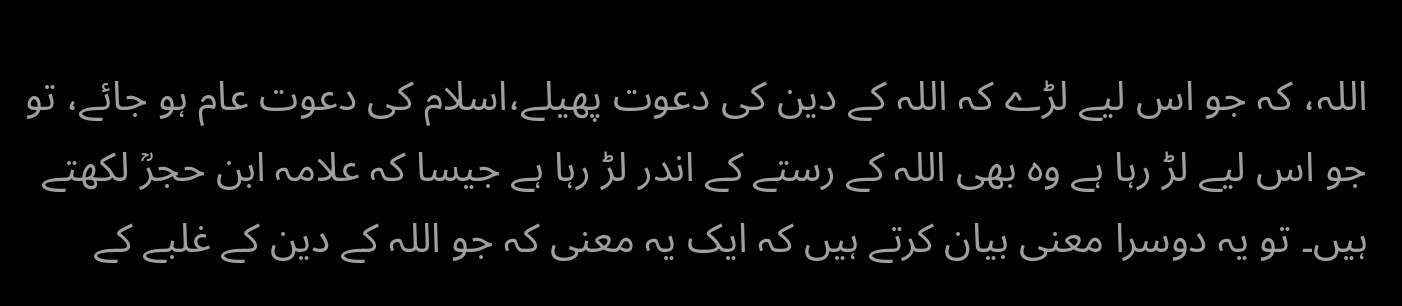اللہ، کہ جو اس لیے لڑے کہ اللہ کے دین کی دعوت پھیلے،اسلام کی دعوت عام ہو جائے، تو جو اس لیے لڑ رہا ہے وہ بھی اللہ کے رستے کے اندر لڑ رہا ہے جیسا کہ علامہ ابن حجرؒ لکھتے ہیں۔ تو یہ دوسرا معنی بیان کرتے ہیں کہ ایک یہ معنی کہ جو اللہ کے دین کے غلبے کے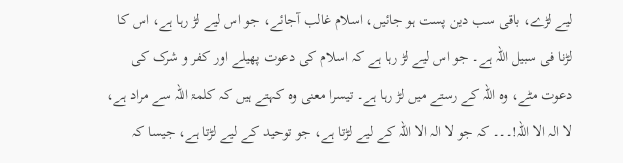لیے لڑے، باقی سب دین پست ہو جائیں، اسلام غالب آجائے، جو اس لیے لڑ رہا ہے، اس کا لڑنا فی سبیل اللہ ہے۔ جو اس لیے لڑ رہا ہے کہ اسلام کی دعوت پھیلے اور کفر و شرک کی دعوت مٹے، وہ اللہ کے رستے میں لڑ رہا ہے۔ تیسرا معنی وہ کہتے ہیں کہ کلمۃ اللہ سے مراد ہے، لا الہ الا اللہ!۔۔۔ کہ جو لا الہ الا اللہ کے لیے لڑتا ہے، جو توحید کے لیے لڑتا ہے، جیسا کہ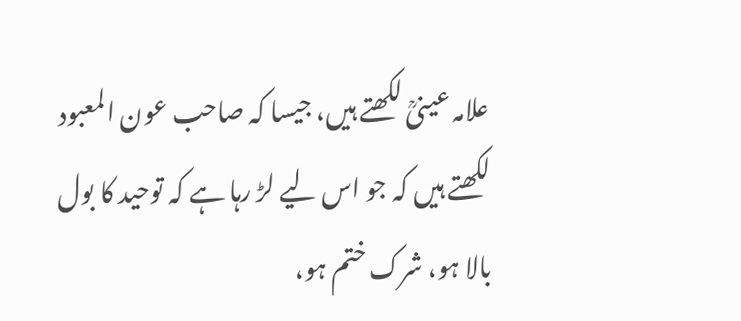علامہ عینیؒ لکھتے ہیں، جیسا کہ صاحب عون المعبود لکھتے ہیں کہ جو اس لیے لڑ رہا ہے کہ توحید کا بول بالا ہو، شرک ختم ہو،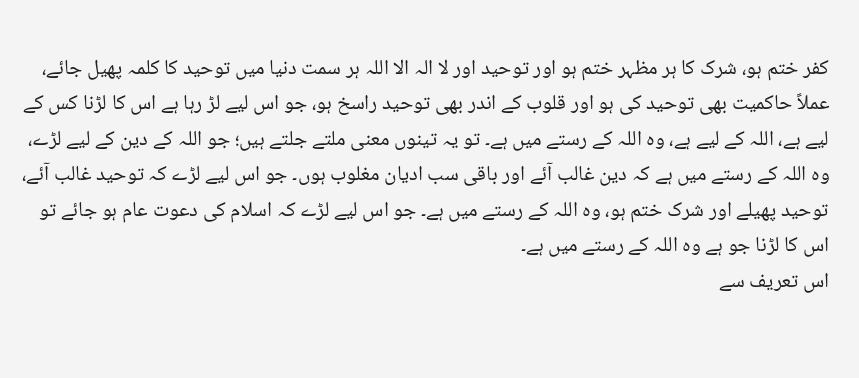کفر ختم ہو، شرک کا ہر مظہر ختم ہو اور توحید اور لا الہ الا اللہ ہر سمت دنیا میں توحید کا کلمہ پھیل جائے، عملاً حاکمیت بھی توحید کی ہو اور قلوب کے اندر بھی توحید راسخ ہو، جو اس لیے لڑ رہا ہے اس کا لڑنا کس کے لیے ہے، اللہ کے لیے ہے، وہ اللہ کے رستے میں ہے۔ تو یہ تینوں معنی ملتے جلتے ہیں؛ جو اللہ کے دین کے لیے لڑے، وہ اللہ کے رستے میں ہے کہ دین غالب آئے اور باقی سب ادیان مغلوب ہوں۔ جو اس لیے لڑے کہ توحید غالب آئے، توحید پھیلے اور شرک ختم ہو، وہ اللہ کے رستے میں ہے۔ جو اس لیے لڑے کہ اسلام کی دعوت عام ہو جائے تو اس کا لڑنا جو ہے وہ اللہ کے رستے میں ہے۔
اس تعریف سے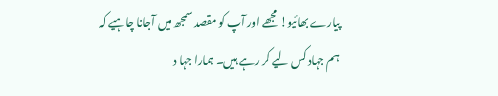پیارے بھائیو! مجھے اور آپ کو مقصد سمجھ میں آجانا چاہیے کہ ہم جہاد کس لیے کر رہے ہیں۔ ہمارا جہا د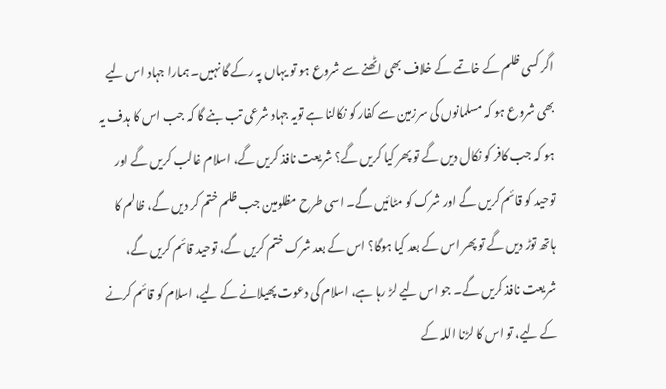اگر کسی ظلم کے خاتمے کے خلاف بھی اٹھنے سے شروع ہو تو یہاں پہ رکے گا نہیں۔ ہمارا جہاد اس لیے بھی شروع ہو کہ مسلمانوں کی سرزمین سے کفار کو نکالنا ہے تویہ جہاد شرعی تب بنے گا کہ جب اس کا ہدف یہ ہو کہ جب کافر کو نکال دیں گے تو پھر کیا کریں گے؟ شریعت نافذ کریں گے، اسلام غالب کریں گے اور توحید کو قائم کریں گے اور شرک کو مٹائیں گے۔ اسی طرح مظلومین جب ظلم ختم کر دیں گے، ظالم کا ہاتھ توڑ دیں گے تو پھر اس کے بعد کیا ہوگا؟ اس کے بعد شرک ختم کریں گے، توحید قائم کریں گے، شریعت نافذ کریں گے۔ جو اس لیے لڑ رہا ہے، اسلام کی دعوت پھیلانے کے لیے، اسلام کو قائم کرنے کے لیے، تو اس کا لڑنا اللہ کے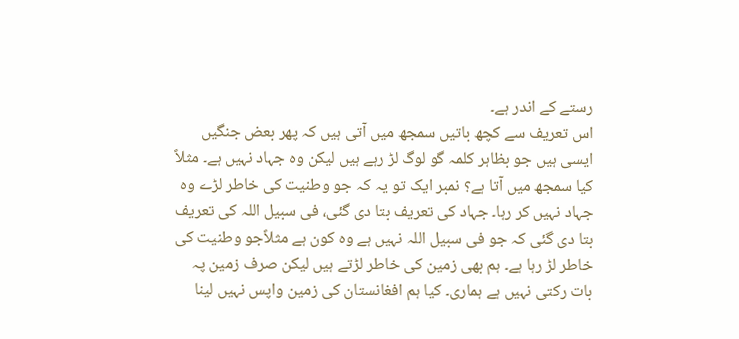رستے کے اندر ہے۔
اس تعریف سے کچھ باتیں سمجھ میں آتی ہیں کہ پھر بعض جنگیں ایسی ہیں جو بظاہر کلمہ گو لوگ لڑ رہے ہیں لیکن وہ جہاد نہیں ہے۔ مثلاً کیا سمجھ میں آتا ہے؟ نمبر ایک تو یہ کہ جو وطنیت کی خاطر لڑے وہ جہاد نہیں کر رہا۔ جہاد کی تعریف بتا دی گئی، فی سبیل اللہ کی تعریف بتا دی گئی کہ جو فی سبیل اللہ نہیں ہے وہ کون ہے مثلاًجو وطنیت کی خاطر لڑ رہا ہے۔ ہم بھی زمین کی خاطر لڑتے ہیں لیکن صرف زمین پہ بات رکتی نہیں ہے ہماری۔ کیا ہم افغانستان کی زمین واپس نہیں لینا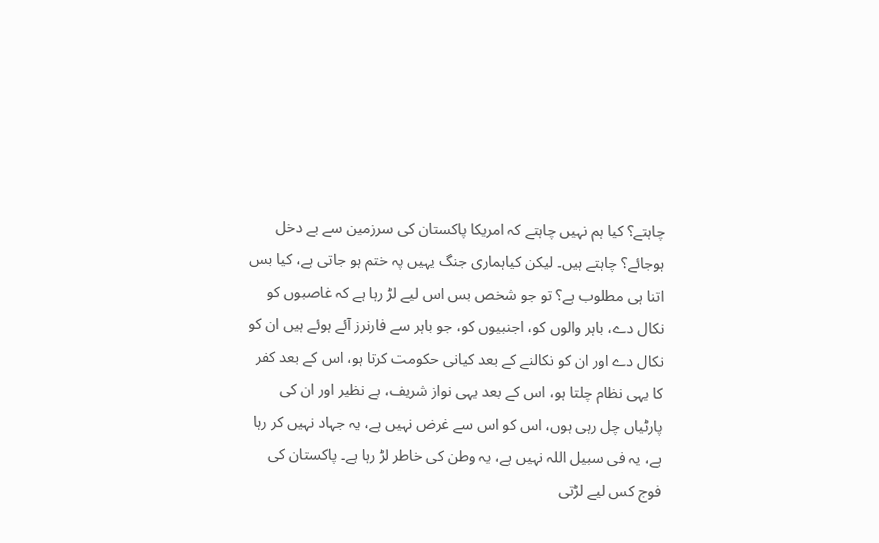چاہتے؟ کیا ہم نہیں چاہتے کہ امریکا پاکستان کی سرزمین سے بے دخل ہوجائے؟ چاہتے ہیں۔ لیکن کیاہماری جنگ یہیں پہ ختم ہو جاتی ہے، کیا بس اتنا ہی مطلوب ہے؟ تو جو شخص بس اس لیے لڑ رہا ہے کہ غاصبوں کو نکال دے، باہر والوں کو، اجنبیوں کو، جو باہر سے فارنرز آئے ہوئے ہیں ان کو نکال دے اور ان کو نکالنے کے بعد کیانی حکومت کرتا ہو، اس کے بعد کفر کا یہی نظام چلتا ہو، اس کے بعد یہی نواز شریف، بے نظیر اور ان کی پارٹیاں چل رہی ہوں، اس کو اس سے غرض نہیں ہے، یہ جہاد نہیں کر رہا ہے، یہ فی سبیل اللہ نہیں ہے، یہ وطن کی خاطر لڑ رہا ہے۔ پاکستان کی فوج کس لیے لڑتی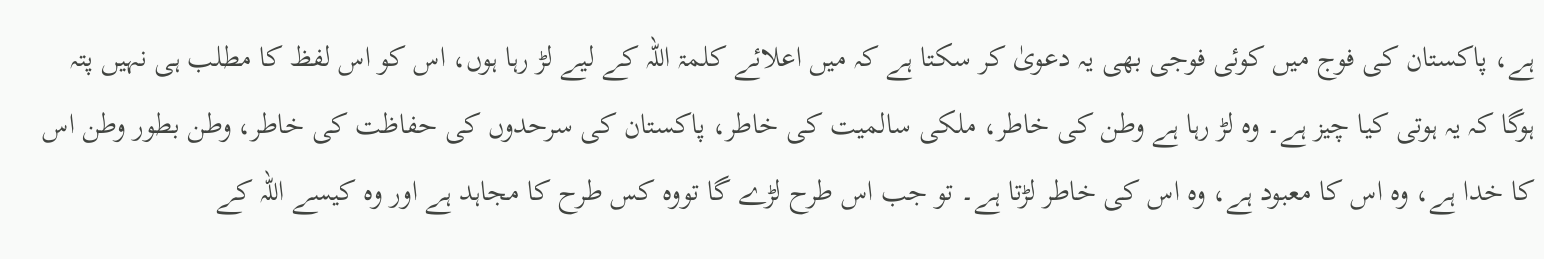ہے، پاکستان کی فوج میں کوئی فوجی بھی یہ دعویٰ کر سکتا ہے کہ میں اعلائے کلمۃ اللہ کے لیے لڑ رہا ہوں، اس کو اس لفظ کا مطلب ہی نہیں پتہ ہوگا کہ یہ ہوتی کیا چیز ہے۔ وہ لڑ رہا ہے وطن کی خاطر، ملکی سالمیت کی خاطر، پاکستان کی سرحدوں کی حفاظت کی خاطر، وطن بطور وطن اس کا خدا ہے، وہ اس کا معبود ہے، وہ اس کی خاطر لڑتا ہے۔ تو جب اس طرح لڑے گا تووہ کس طرح کا مجاہد ہے اور وہ کیسے اللہ کے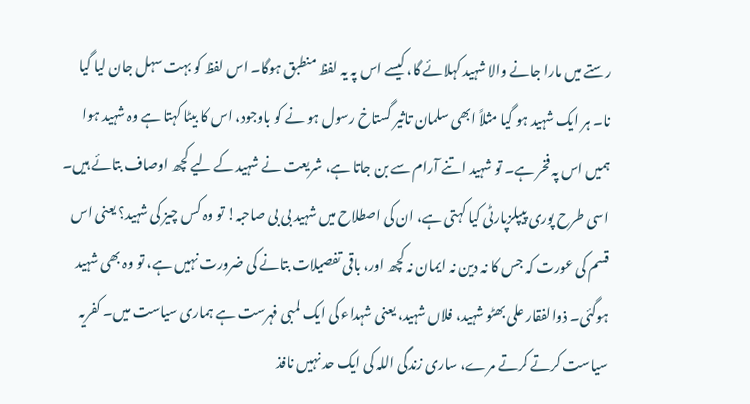رستے میں مارا جانے والا شہید کہلائے گا، کیسے اس پہ یہ لفظ منطبق ہوگا۔ اس لفظ کو بہت سہل جان لیا گیا نا۔ ہر ایک شہید ہو گیا مثلاً ابھی سلمان تاثیر گستاخ رسول ہو نے کو باوجود، اس کا بیٹا کہتا ہے وہ شہید ہوا ہمیں اس پہ فخر ہے۔ تو شہید اتنے آرام سے بن جاتا ہے، شریعت نے شہید کے لیے کچھ اوصاف بتائے ہیں۔ اسی طرح پوری پیپلزپارٹی کیا کہتی ہے، ان کی اصطلاح میں شہید بی بی صاحبہ! تو وہ کس چیز کی شہید؟ یعنی اس قسم کی عورت کہ جس کا نہ دین نہ ایمان نہ کچھ اور، باقی تفصیلات بتانے کی ضرورت نہیں ہے، تو وہ بھی شہید ہوگئی۔ ذوالفقار علی بھٹو شہید، فلاں شہید، یعنی شہداء کی ایک لمبی فہرست ہے ہماری سیاست میں۔ کفریہ سیاست کرتے کرتے مرے، ساری زندگی اللہ کی ایک حد نہیں نافذ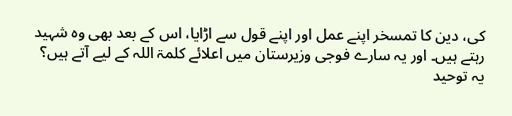کی، دین کا تمسخر اپنے عمل اور اپنے قول سے اڑایا، اس کے بعد بھی وہ شہید رہتے ہیں۔ اور یہ سارے فوجی وزیرستان میں اعلائے کلمۃ اللہ کے لیے آتے ہیں؟ یہ توحید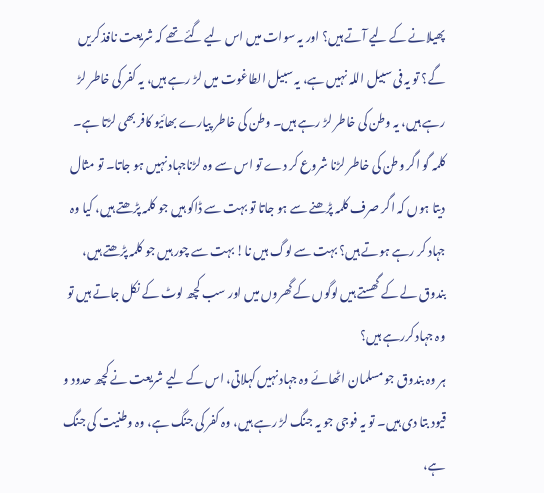پھیلانے کے لیے آتے ہیں؟ اور یہ سوات میں اس لیے گئے تھے کہ شریعت نافذ کریں گے؟ تو یہ فی سبیل اللہ نہیں ہے، یہ سبیل الطاغوت میں لڑ رہے ہیں، یہ کفر کی خاطر لڑ رہے ہیں، یہ وطن کی خاطر لڑ رہے ہیں۔ وطن کی خاطر پیارے بھائیو کافر بھی لڑتا ہے۔ کلمہ گو اگر وطن کی خاطر لڑنا شروع کر دے تو اس سے وہ لڑناجہاد نہیں ہو جاتا۔ تو مثال دیتا ہوں کہ اگر صرف کلمہ پڑھنے سے ہو جاتا تو بہت سے ڈاکو ہیں جو کلمہ پڑھتے ہیں، کیا وہ جہاد کر رہے ہوتے ہیں؟ بہت سے لوگ ہیں نا! بہت سے چور ہیں جو کلمہ پڑھتے ہیں، بندوق لے کے گھستے ہیں لوگوں کے گھروں میں اور سب کچھ لوٹ کے نکل جاتے ہیں تو وہ جہاد کررہے ہیں؟
ہر وہ بندوق جو مسلمان اٹھائے وہ جہاد نہیں کہلاتی، اس کے لیے شریعت نے کچھ حدود و قیود بتا دی ہیں۔ تو یہ فوجی جو یہ جنگ لڑ رہے ہیں، وہ کفر کی جنگ ہے، وہ وطنیت کی جنگ ہے،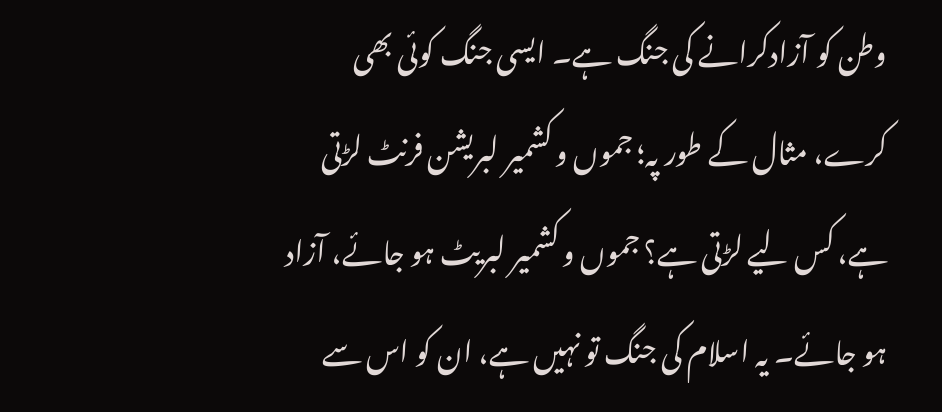وطن کو آزادکرانے کی جنگ ہے۔ ایسی جنگ کوئی بھی کرے، مثال کے طور پہ؛ جموں و کشمیر لبریشن فرنٹ لڑتی ہے، کس لیے لڑتی ہے؟ جموں و کشمیر لبریٹ ہو جائے، آزاد ہو جائے۔ یہ اسلام کی جنگ تو نہیں ہے، ان کو اس سے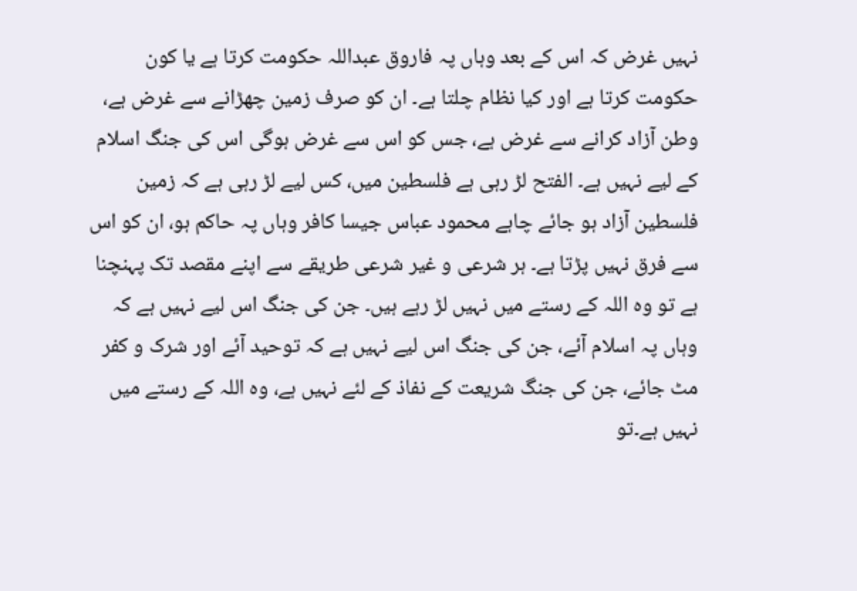نہیں غرض کہ اس کے بعد وہاں پہ فاروق عبداللہ حکومت کرتا ہے یا کون حکومت کرتا ہے اور کیا نظام چلتا ہے۔ ان کو صرف زمین چھڑانے سے غرض ہے، وطن آزاد کرانے سے غرض ہے، جس کو اس سے غرض ہوگی اس کی جنگ اسلام کے لیے نہیں ہے۔ الفتح لڑ رہی ہے فلسطین میں، کس لیے لڑ رہی ہے کہ زمین فلسطین آزاد ہو جائے چاہے محمود عباس جیسا کافر وہاں پہ حاکم ہو، ان کو اس سے فرق نہیں پڑتا ہے۔ ہر شرعی و غیر شرعی طریقے سے اپنے مقصد تک پہنچنا ہے تو وہ اللہ کے رستے میں نہیں لڑ رہے ہیں۔ جن کی جنگ اس لیے نہیں ہے کہ وہاں پہ اسلام آئے، جن کی جنگ اس لیے نہیں ہے کہ توحید آئے اور شرک و کفر مٹ جائے، جن کی جنگ شریعت کے نفاذ کے لئے نہیں ہے، وہ اللہ کے رستے میں نہیں ہے۔تو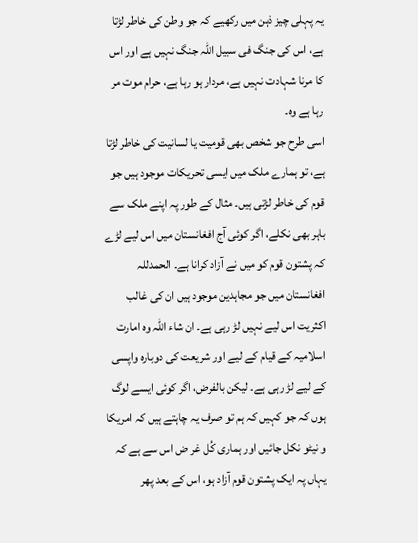یہ پہلی چیز ذہن میں رکھیے کہ جو وطن کی خاطر لڑتا ہے، اس کی جنگ فی سبیل اللہ جنگ نہیں ہے اور اس کا مرنا شہادت نہیں ہے، مردار ہو رہا ہے، حرام موت مر رہا ہے وہ۔
اسی طرح جو شخص بھی قومیت یا لسانیت کی خاطر لڑتا ہے، تو ہمارے ملک میں ایسی تحریکات موجود ہیں جو قوم کی خاطر لڑتی ہیں۔ مثال کے طور پہ اپنے ملک سے باہر بھی نکلے، اگر کوئی آج افغانستان میں اس لیے لڑے کہ پشتون قوم کو میں نے آزاد کرانا ہے۔ الحمدللہ افغانستان میں جو مجاہدین موجود ہیں ان کی غالب اکثریت اس لیے نہیں لڑ رہی ہے۔ ان شاء اللہ وہ امارت اسلامیہ کے قیام کے لیے اور شریعت کی دوبارہ واپسی کے لیے لڑ رہی ہے۔ لیکن بالفرض، اگر کوئی ایسے لوگ ہوں کہ جو کہیں کہ ہم تو صرف یہ چاہتے ہیں کہ امریکا و نیٹو نکل جائیں اور ہماری کُل غر ض اس سے ہے کہ یہاں پہ ایک پشتون قوم آزاد ہو، اس کے بعد پھر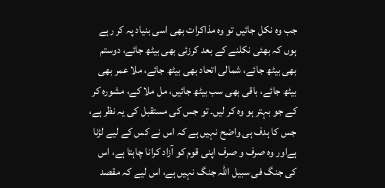جب وہ نکل جائیں تو وہ مذاکرات بھی اسی بنیاد پہ کر رہے ہوں کہ بھئی نکلنے کے بعد کرزئی بھی بیٹھ جائے، دوستم بھی بیٹھ جائے، شمالی اتحاد بھی بیٹھ جائے، ملا عمر بھی بیٹھ جائے، باقی بھی سب بیٹھ جائیں، مل ملا کے، مشورہ کر کے جو بہتر ہو وہ کر لیں۔ تو جس کی مستقبل کی یہ نظر ہے، جس کا ہدف ہی واضح نہیں ہے کہ اس نے کس کے لیے لڑنا ہےاور وہ صرف و صرف اپنی قوم کو آزاد کرانا چاہتا ہے، اس کی جنگ فی سبیل اللہ جنگ نہیں ہے، اس لیے کہ مقصد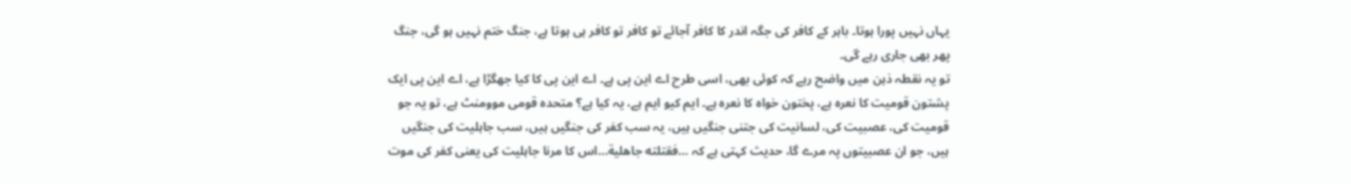یہاں نہیں پورا ہوتا۔ باہر کے کافر کی جگہ اندر کا کافر آجائے تو کافر تو کافر ہی ہوتا ہے، جنگ ختم نہیں ہو گی، جنگ پھر بھی جاری رہے گی۔
تو یہ نقطہ ذہن میں واضح رہے کہ کوئی بھی، اسی طرح اے این پی ہے۔ اے این پی کا کیا جھگڑا ہے، اے این پی ایک پشتون قومیت کا نعرہ ہے، پختون خواہ کا نعرہ ہے۔ ایم کیو ایم ہے، یہ کیا ہے؟ متحدہ قومی موومنٹ ہے، تو یہ جو قومیت کی، عصبیت کی، لسانیت کی جتنی جنگیں ہیں، یہ سب کفر کی جنگیں ہیں، سب جاہلیت کی جنگیں ہیں، جو ان عصبیتوں پہ مرے گا، حدیث کہتی ہے کہ …فقتلته جاهلية…اس کا مرنا جاہلیت کی یعنی کفر کی موت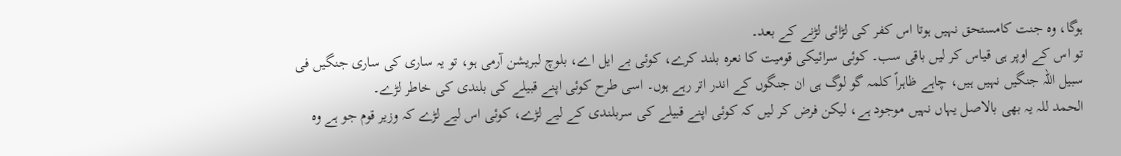ہوگا، وہ جنت کامستحق نہیں ہوتا اس کفر کی لڑائی لڑنے کے بعد۔
تو اس کے اوپر ہی قیاس کر لیں باقی سب۔ کوئی سرائیکی قومیت کا نعرہ بلند کرے، کوئی بے ایل اے، بلوچ لبریشن آرمی ہو، تو یہ ساری کی ساری جنگیں فی سبیل اللہ جنگیں نہیں ہیں، چاہے ظاہراً کلمہ گو لوگ ہی ان جنگوں کے اندر اتر رہے ہوں۔ اسی طرح کوئی اپنے قبیلے کی بلندی کی خاطر لڑے۔
الحمد للہ یہ بھی بالاصل یہاں نہیں موجود ہے، لیکن فرض کر لیں کہ کوئی اپنے قبیلے کی سربلندی کے لیے لڑے، کوئی اس لیے لڑے کہ وزیر قوم جو ہے وہ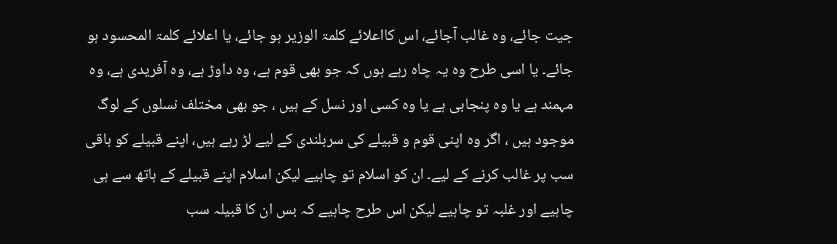جیت جائے، وہ غالب آجائے، اس کااعلائے کلمۃ الوزیر ہو جائے، یا اعلائے کلمۃ المحسود ہو جائے۔ یا اسی طرح وہ یہ چاہ رہے ہوں کہ جو بھی قوم ہے، وہ داوڑ ہے، وہ آفریدی ہے، وہ مہمند ہے یا وہ پنجابی ہے یا وہ کسی اور نسل کے ہیں ، جو بھی مختلف نسلوں کے لوگ موجود ہیں ، اگر وہ اپنی قوم و قبیلے کی سربلندی کے لیے لڑ رہے ہیں، اپنے قبیلے کو باقی سب پر غالب کرنے کے لیے۔ ان کو اسلام تو چاہیے لیکن اسلام اپنے قبیلے کے ہاتھ سے ہی چاہیے اور غلبہ تو چاہیے لیکن اس طرح چاہیے کہ بس ان کا قبیلہ سب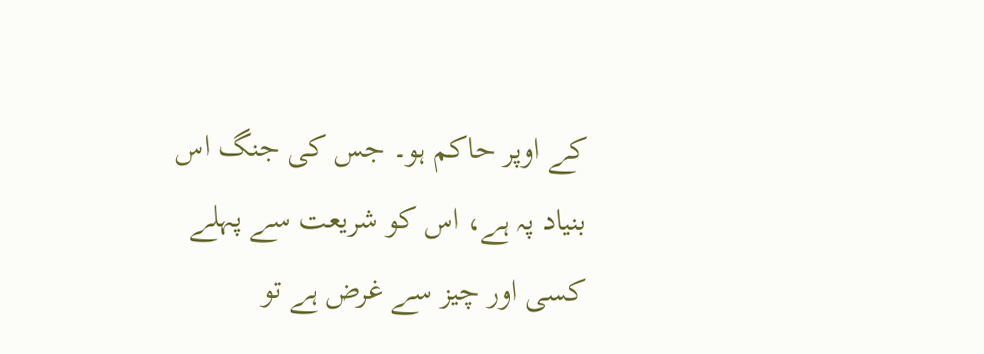کے اوپر حاکم ہو۔ جس کی جنگ اس بنیاد پہ ہے، اس کو شریعت سے پہلے کسی اور چیز سے غرض ہے تو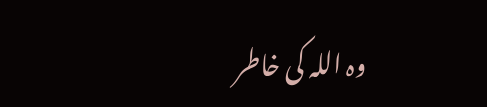وہ اللہ کی خاطر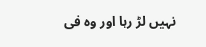نہیں لڑ رہا اور وہ فی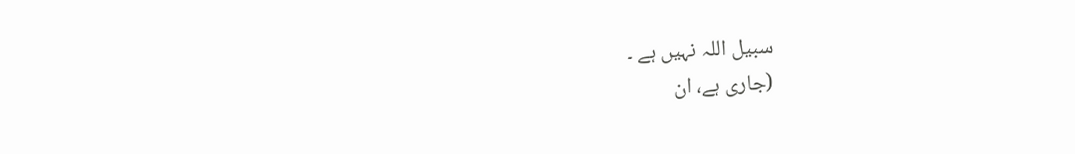سبیل اللہ نہیں ہے ۔
(جاری ہے، ان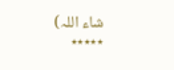شاء اللہ)
٭٭٭٭٭